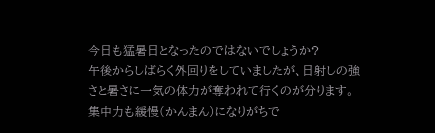今日も猛暑日となったのではないでしょうか?
午後からしばらく外回りをしていましたが、日射しの強さと暑さに一気の体力が奪われて行くのが分ります。
集中力も緩慢(かんまん)になりがちで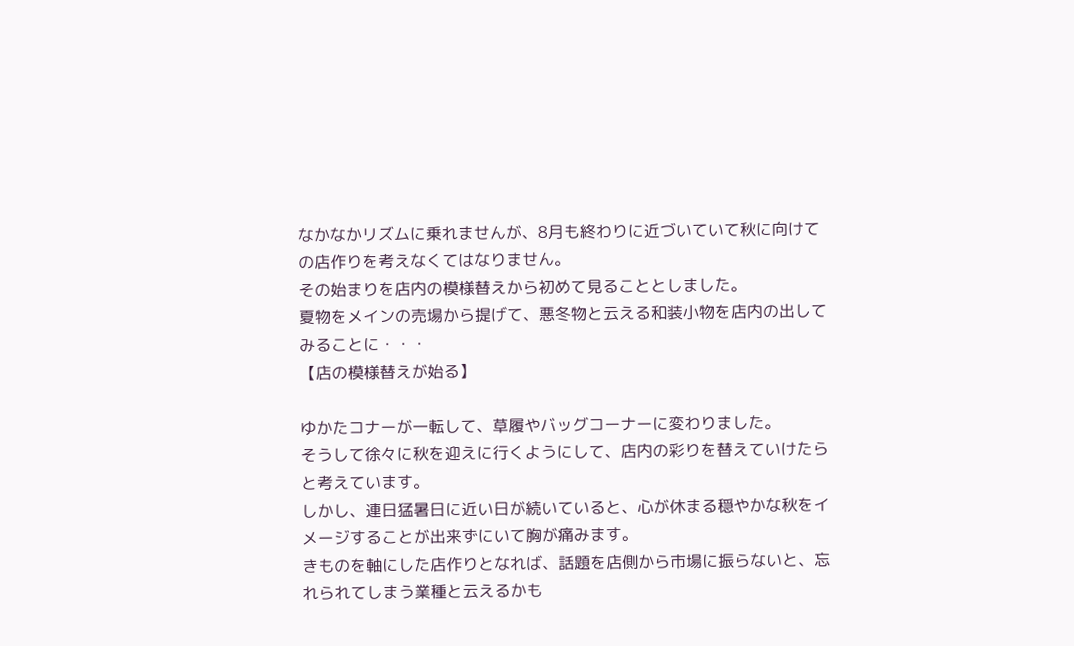なかなかリズムに乗れませんが、8月も終わりに近づいていて秋に向けての店作りを考えなくてはなりません。
その始まりを店内の模様替えから初めて見ることとしました。
夏物をメインの売場から提げて、悪冬物と云える和装小物を店内の出してみることに・・・
【店の模様替えが始る】

ゆかたコナーが一転して、草履やバッグコーナーに変わりました。
そうして徐々に秋を迎えに行くようにして、店内の彩りを替えていけたらと考えています。
しかし、連日猛暑日に近い日が続いていると、心が休まる穏やかな秋をイメージすることが出来ずにいて胸が痛みます。
きものを軸にした店作りとなれば、話題を店側から市場に振らないと、忘れられてしまう業種と云えるかも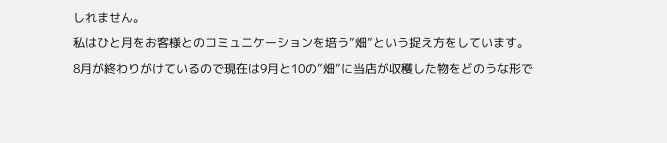しれません。
私はひと月をお客様とのコミュニケーションを培う”畑”という捉え方をしています。
8月が終わりがけているので現在は9月と10の”畑”に当店が収穫した物をどのうな形で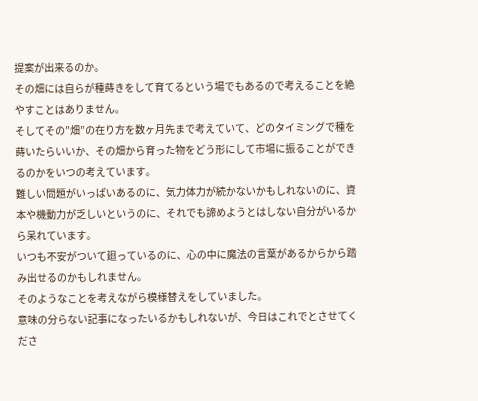提案が出来るのか。
その畑には自らが種蒔きをして育てるという場でもあるので考えることを絶やすことはありません。
そしてその”畑”の在り方を数ヶ月先まで考えていて、どのタイミングで種を蒔いたらいいか、その畑から育った物をどう形にして市場に振ることができるのかをいつの考えています。
難しい問題がいっぱいあるのに、気力体力が続かないかもしれないのに、資本や機動力が乏しいというのに、それでも諦めようとはしない自分がいるから呆れています。
いつも不安がついて廻っているのに、心の中に魔法の言葉があるからから踏み出せるのかもしれません。
そのようなことを考えながら模様替えをしていました。
意味の分らない記事になったいるかもしれないが、今日はこれでとさせてくださ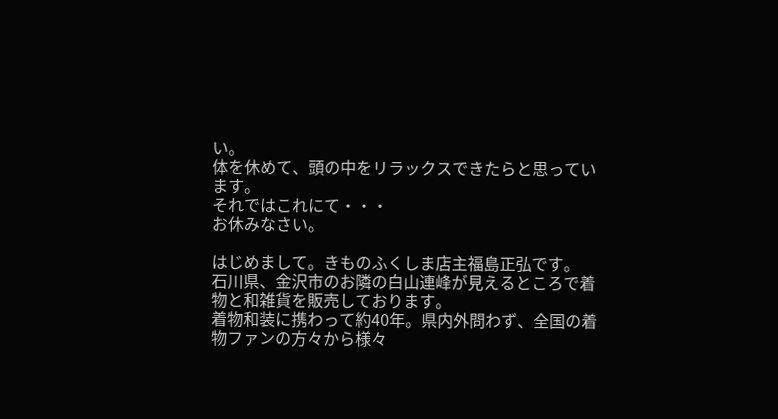い。
体を休めて、頭の中をリラックスできたらと思っています。
それではこれにて・・・
お休みなさい。

はじめまして。きものふくしま店主福島正弘です。
石川県、金沢市のお隣の白山連峰が見えるところで着物と和雑貨を販売しております。
着物和装に携わって約40年。県内外問わず、全国の着物ファンの方々から様々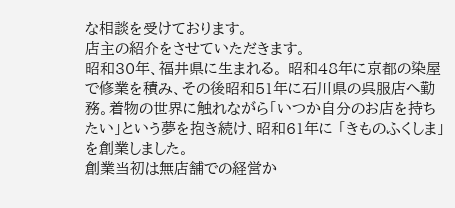な相談を受けております。
店主の紹介をさせていただきます。
昭和30年、福井県に生まれる。 昭和48年に京都の染屋で修業を積み、その後昭和51年に石川県の呉服店へ勤務。着物の世界に触れながら「いつか自分のお店を持ちたい」という夢を抱き続け、昭和61年に 「きものふくしま」 を創業しました。
創業当初は無店舗での経営か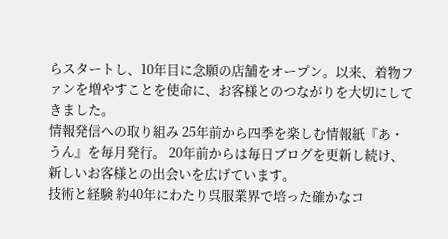らスタートし、10年目に念願の店舗をオープン。以来、着物ファンを増やすことを使命に、お客様とのつながりを大切にしてきました。
情報発信への取り組み 25年前から四季を楽しむ情報紙『あ・うん』を毎月発行。 20年前からは毎日ブログを更新し続け、新しいお客様との出会いを広げています。
技術と経験 約40年にわたり呉服業界で培った確かなコ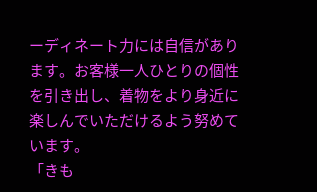ーディネート力には自信があります。お客様一人ひとりの個性を引き出し、着物をより身近に楽しんでいただけるよう努めています。
「きも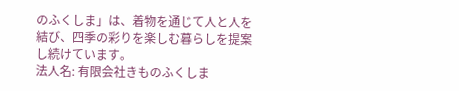のふくしま」は、着物を通じて人と人を結び、四季の彩りを楽しむ暮らしを提案し続けています。
法人名: 有限会社きものふくしま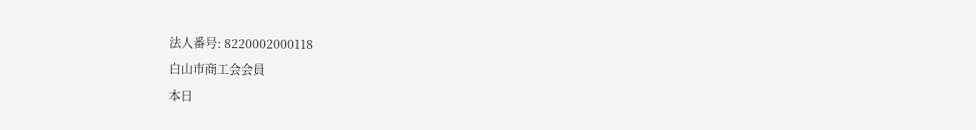法人番号: 8220002000118
白山市商工会会員
本日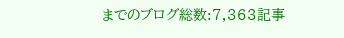までのブログ総数:7,363記事